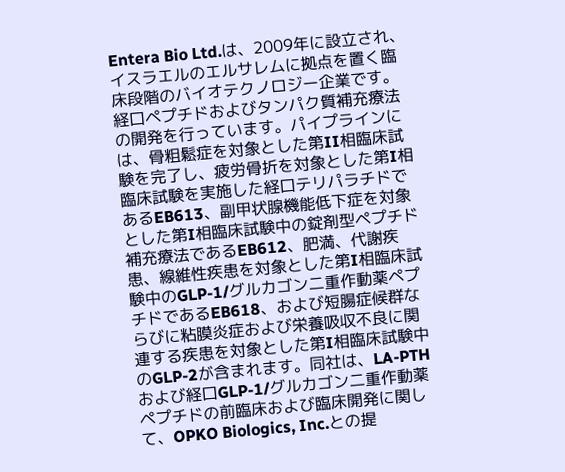Entera Bio Ltd.は、2009年に設立され、イスラエルのエルサレムに拠点を置く臨床段階のバイオテクノロジー企業です。経口ペプチドおよびタンパク質補充療法の開発を行っています。パイプラインには、骨粗鬆症を対象とした第II相臨床試験を完了し、疲労骨折を対象とした第I相臨床試験を実施した経口テリパラチドであるEB613、副甲状腺機能低下症を対象とした第I相臨床試験中の錠剤型ペプチド補充療法であるEB612、肥満、代謝疾患、線維性疾患を対象とした第I相臨床試験中のGLP-1/グルカゴン二重作動薬ペプチドであるEB618、および短腸症候群ならびに粘膜炎症および栄養吸収不良に関連する疾患を対象とした第I相臨床試験中のGLP-2が含まれます。同社は、LA-PTHおよび経口GLP-1/グルカゴン二重作動薬ペプチドの前臨床および臨床開発に関して、OPKO Biologics, Inc.との提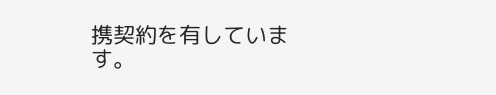携契約を有しています。